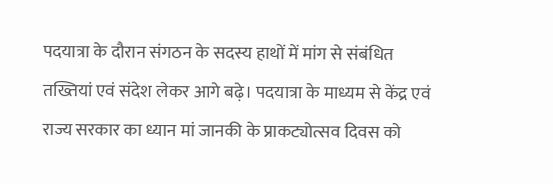पदयात्रा के दौरान संगठन के सदस्य हाथों में मांग से संबंधित तख्तियां एवं संदेश लेकर आगे बढ़े। पदयात्रा के माध्यम से केंद्र एवं राज्य सरकार का ध्यान मां जानकी के प्राकट्योत्सव दिवस को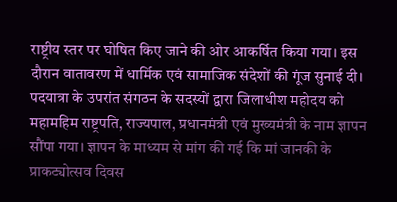राष्ट्रीय स्तर पर घोषित किए जाने की ओर आकर्षित किया गया। इस दौरान वातावरण में धार्मिक एवं सामाजिक संदेशों की गूंज सुनाई दी।
पदयात्रा के उपरांत संगठन के सदस्यों द्वारा जिलाधीश महोदय को महामहिम राष्ट्रपति, राज्यपाल, प्रधानमंत्री एवं मुख्यमंत्री के नाम ज्ञापन सौंपा गया। ज्ञापन के माध्यम से मांग की गई कि मां जानकी के प्राकट्योत्सव दिवस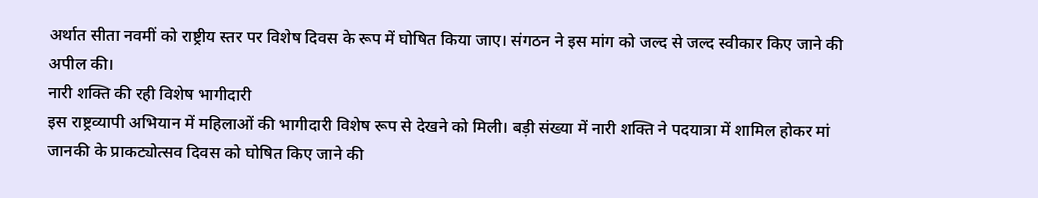अर्थात सीता नवमीं को राष्ट्रीय स्तर पर विशेष दिवस के रूप में घोषित किया जाए। संगठन ने इस मांग को जल्द से जल्द स्वीकार किए जाने की अपील की।
नारी शक्ति की रही विशेष भागीदारी
इस राष्ट्रव्यापी अभियान में महिलाओं की भागीदारी विशेष रूप से देखने को मिली। बड़ी संख्या में नारी शक्ति ने पदयात्रा में शामिल होकर मां जानकी के प्राकट्योत्सव दिवस को घोषित किए जाने की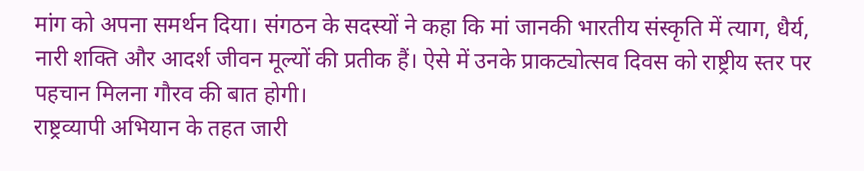मांग को अपना समर्थन दिया। संगठन के सदस्यों ने कहा कि मां जानकी भारतीय संस्कृति में त्याग, धैर्य, नारी शक्ति और आदर्श जीवन मूल्यों की प्रतीक हैं। ऐसे में उनके प्राकट्योत्सव दिवस को राष्ट्रीय स्तर पर पहचान मिलना गौरव की बात होगी।
राष्ट्रव्यापी अभियान के तहत जारी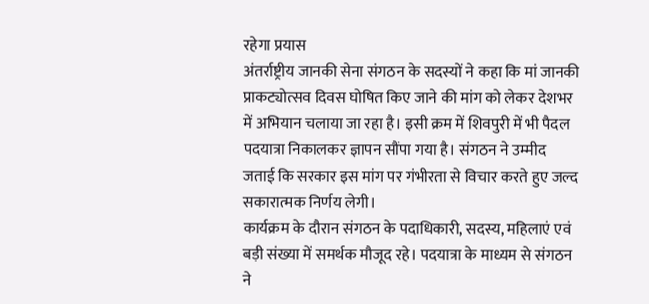रहेगा प्रयास
अंतर्राष्ट्रीय जानकी सेना संगठन के सदस्यों ने कहा कि मां जानकी प्राकट्योत्सव दिवस घोषित किए जाने की मांग को लेकर देशभर में अभियान चलाया जा रहा है। इसी क्रम में शिवपुरी में भी पैदल पदयात्रा निकालकर ज्ञापन सौंपा गया है। संगठन ने उम्मीद जताई कि सरकार इस मांग पर गंभीरता से विचार करते हुए जल्द सकारात्मक निर्णय लेगी।
कार्यक्रम के दौरान संगठन के पदाधिकारी, सदस्य, महिलाएं एवं बड़ी संख्या में समर्थक मौजूद रहे। पदयात्रा के माध्यम से संगठन ने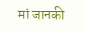मां जानकी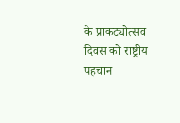के प्राकट्योत्सव दिवस को राष्ट्रीय पहचान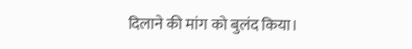दिलाने की मांग को बुलंद किया।